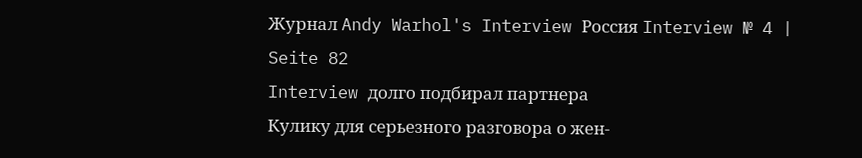Журнал Andy Warhol's Interview Россия Interview № 4 | Seite 82
Interview долго подбирал партнера
Кулику для серьезного разговора о жен-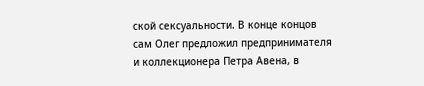ской сексуальности. В конце концов
сам Олег предложил предпринимателя
и коллекционера Петра Авена, в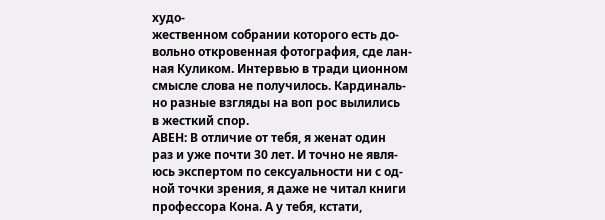худо-
жественном собрании которого есть до-
вольно откровенная фотография, сде лан-
ная Куликом. Интервью в тради ционном
смысле слова не получилось. Кардиналь-
но разные взгляды на воп рос вылились
в жесткий спор.
АВЕН: В отличие от тебя, я женат один
раз и уже почти 30 лет. И точно не явля-
юсь экспертом по сексуальности ни с од-
ной точки зрения, я даже не читал книги
профессора Кона. А у тебя, кстати,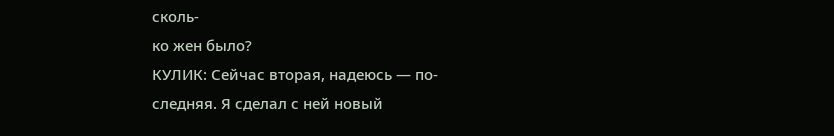сколь-
ко жен было?
КУЛИК: Сейчас вторая, надеюсь — по-
следняя. Я сделал с ней новый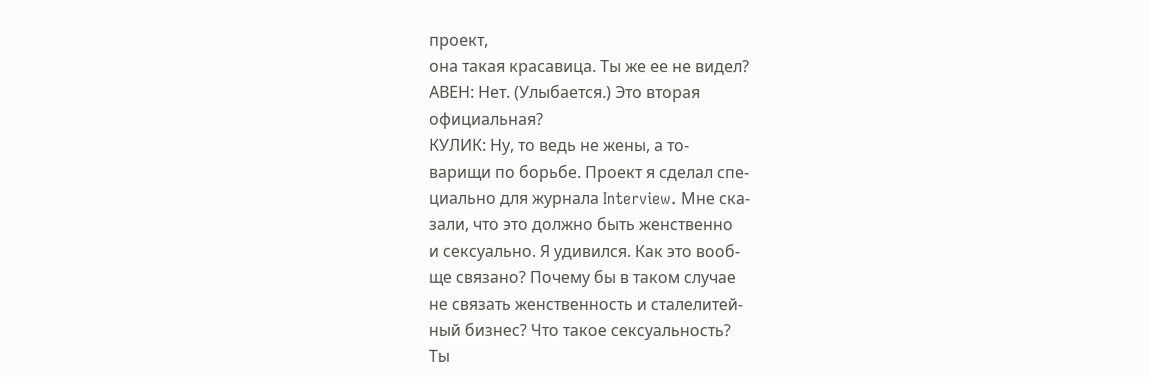проект,
она такая красавица. Ты же ее не видел?
АВЕН: Нет. (Улыбается.) Это вторая
официальная?
КУЛИК: Ну, то ведь не жены, а то-
варищи по борьбе. Проект я сделал спе-
циально для журнала Interview. Мне ска-
зали, что это должно быть женственно
и сексуально. Я удивился. Как это вооб-
ще связано? Почему бы в таком случае
не связать женственность и сталелитей-
ный бизнес? Что такое сексуальность?
Ты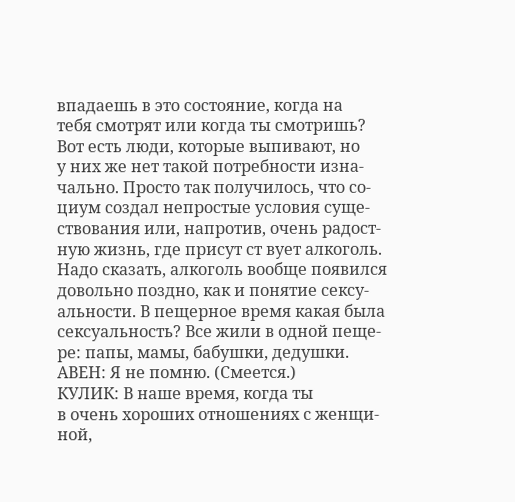впадаешь в это состояние, когда на
тебя смотрят или когда ты смотришь?
Вот есть люди, которые выпивают, но
у них же нет такой потребности изна-
чально. Просто так получилось, что со-
циум создал непростые условия суще-
ствования или, напротив, очень радост-
ную жизнь, где присут ст вует алкоголь.
Надо сказать, алкоголь вообще появился
довольно поздно, как и понятие сексу-
альности. В пещерное время какая была
сексуальность? Все жили в одной пеще-
ре: папы, мамы, бабушки, дедушки.
АВЕН: Я не помню. (Смеется.)
КУЛИК: В наше время, когда ты
в очень хороших отношениях с женщи-
ной,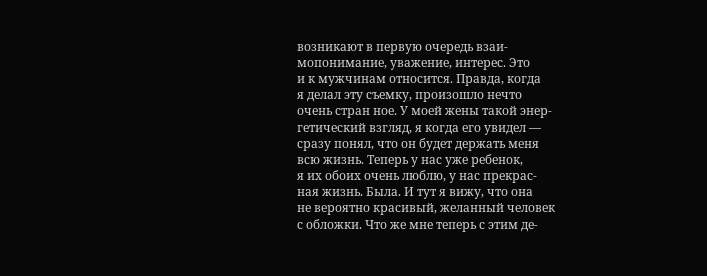возникают в первую очередь взаи-
мопонимание, уважение, интерес. Это
и к мужчинам относится. Правда, когда
я делал эту съемку, произошло нечто
очень стран ное. У моей жены такой энер-
гетический взгляд, я когда его увидел —
сразу понял, что он будет держать меня
всю жизнь. Теперь у нас уже ребенок,
я их обоих очень люблю, у нас прекрас-
ная жизнь. Была. И тут я вижу, что она
не вероятно красивый, желанный человек
с обложки. Что же мне теперь с этим де-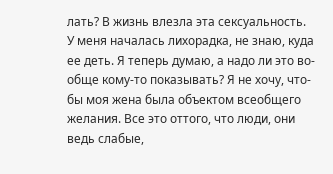лать? В жизнь влезла эта сексуальность.
У меня началась лихорадка, не знаю, куда
ее деть. Я теперь думаю, а надо ли это во-
обще кому-то показывать? Я не хочу, что-
бы моя жена была объектом всеобщего
желания. Все это оттого, что люди, они
ведь слабые,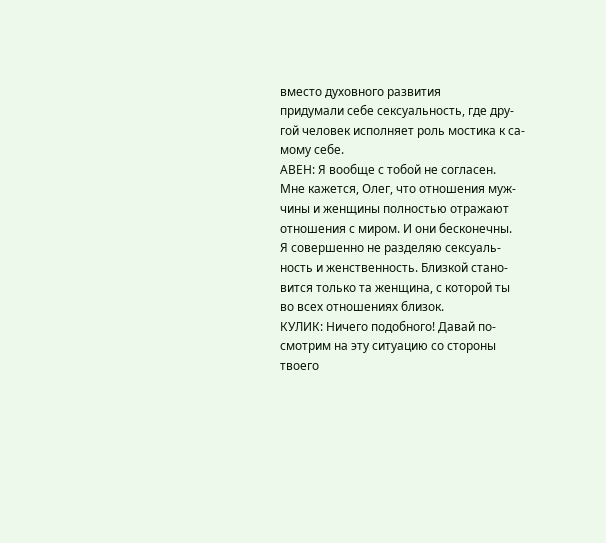вместо духовного развития
придумали себе сексуальность, где дру-
гой человек исполняет роль мостика к са-
мому себе.
АВЕН: Я вообще с тобой не согласен.
Мне кажется, Олег, что отношения муж-
чины и женщины полностью отражают
отношения с миром. И они бесконечны.
Я совершенно не разделяю сексуаль-
ность и женственность. Близкой стано-
вится только та женщина, с которой ты
во всех отношениях близок.
КУЛИК: Ничего подобного! Давай по-
смотрим на эту ситуацию со стороны
твоего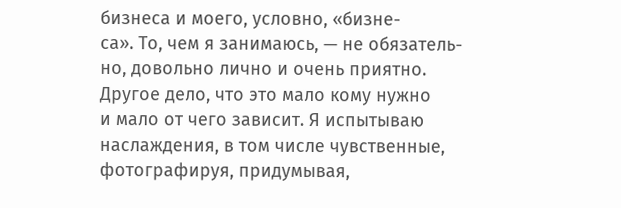бизнеса и моего, условно, «бизне-
са». То, чем я занимаюсь, — не обязатель-
но, довольно лично и очень приятно.
Другое дело, что это мало кому нужно
и мало от чего зависит. Я испытываю
наслаждения, в том числе чувственные,
фотографируя, придумывая,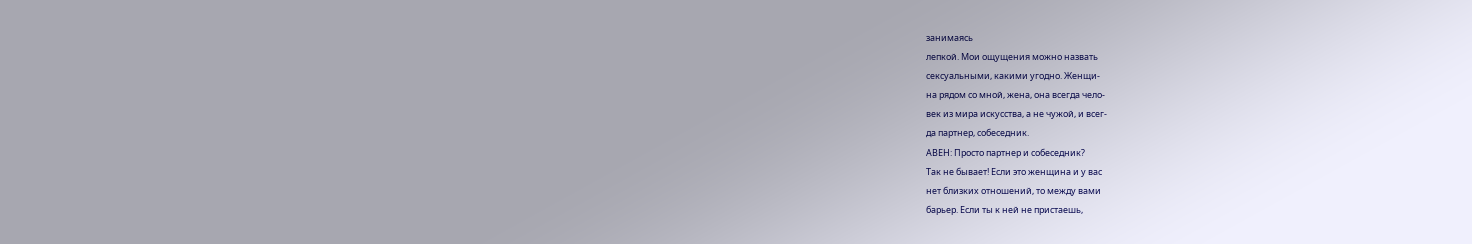занимаясь
лепкой. Мои ощущения можно назвать
сексуальными, какими угодно. Женщи-
на рядом со мной, жена, она всегда чело-
век из мира искусства, а не чужой, и всег-
да партнер, собеседник.
АВЕН: Просто партнер и собеседник?
Так не бывает! Если это женщина и у вас
нет близких отношений, то между вами
барьер. Если ты к ней не пристаешь,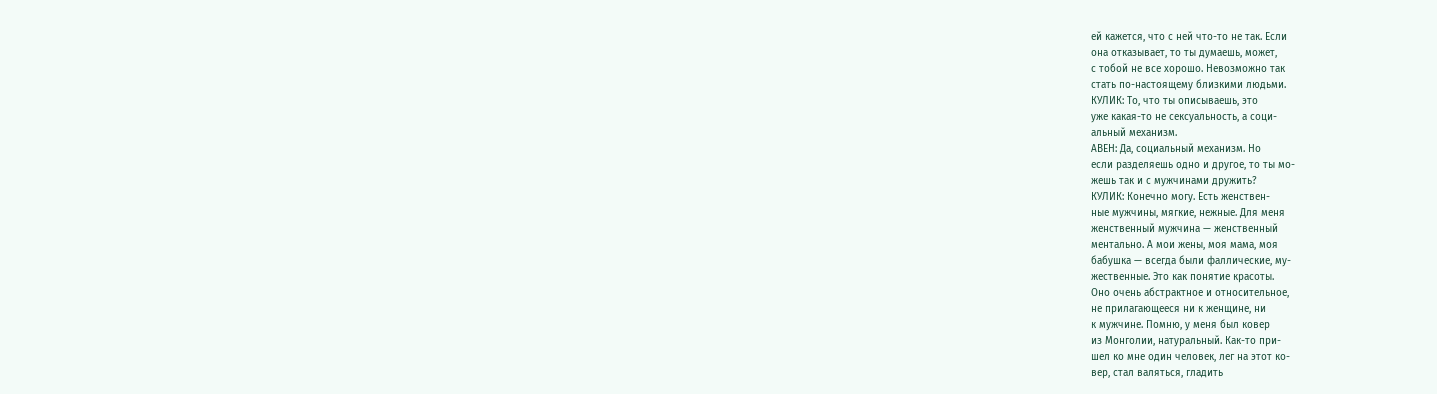ей кажется, что с ней что-то не так. Если
она отказывает, то ты думаешь, может,
с тобой не все хорошо. Невозможно так
стать по-настоящему близкими людьми.
КУЛИК: То, что ты описываешь, это
уже какая-то не сексуальность, а соци-
альный механизм.
АВЕН: Да, социальный механизм. Но
если разделяешь одно и другое, то ты мо-
жешь так и с мужчинами дружить?
КУЛИК: Конечно могу. Есть женствен-
ные мужчины, мягкие, нежные. Для меня
женственный мужчина — женственный
ментально. А мои жены, моя мама, моя
бабушка — всегда были фаллические, му-
жественные. Это как понятие красоты.
Оно очень абстрактное и относительное,
не прилагающееся ни к женщине, ни
к мужчине. Помню, у меня был ковер
из Монголии, натуральный. Как-то при-
шел ко мне один человек, лег на этот ко-
вер, стал валяться, гладить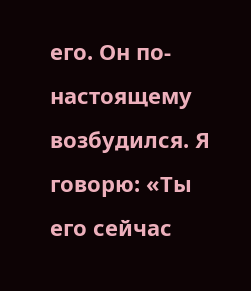его. Он по-
настоящему возбудился. Я говорю: «Ты
его сейчас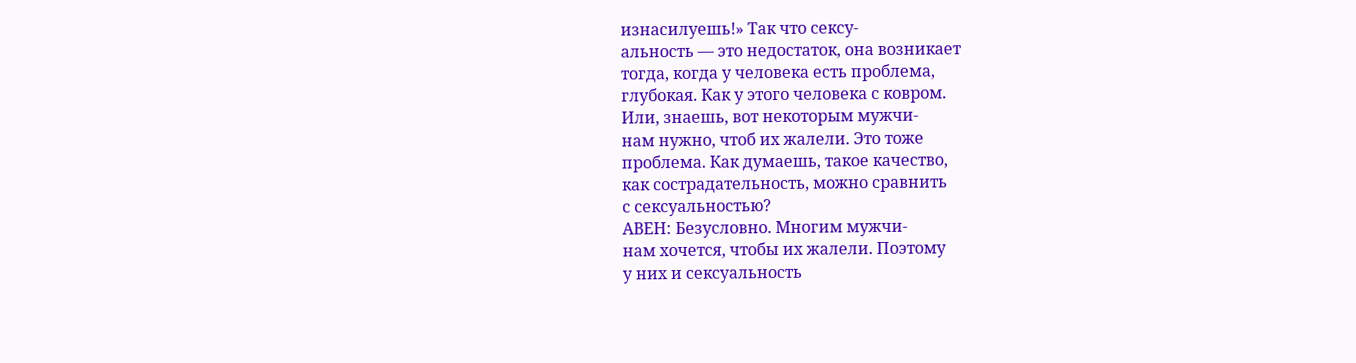изнасилуешь!» Так что сексу-
альность — это недостаток, она возникает
тогда, когда у человека есть проблема,
глубокая. Как у этого человека с ковром.
Или, знаешь, вот некоторым мужчи-
нам нужно, чтоб их жалели. Это тоже
проблема. Как думаешь, такое качество,
как сострадательность, можно сравнить
с сексуальностью?
АВЕН: Безусловно. Многим мужчи-
нам хочется, чтобы их жалели. Поэтому
у них и сексуальность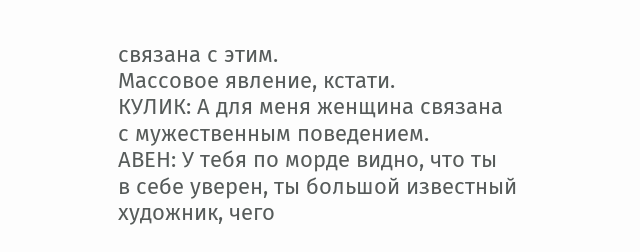связана с этим.
Массовое явление, кстати.
КУЛИК: А для меня женщина связана
с мужественным поведением.
АВЕН: У тебя по морде видно, что ты
в себе уверен, ты большой известный
художник, чего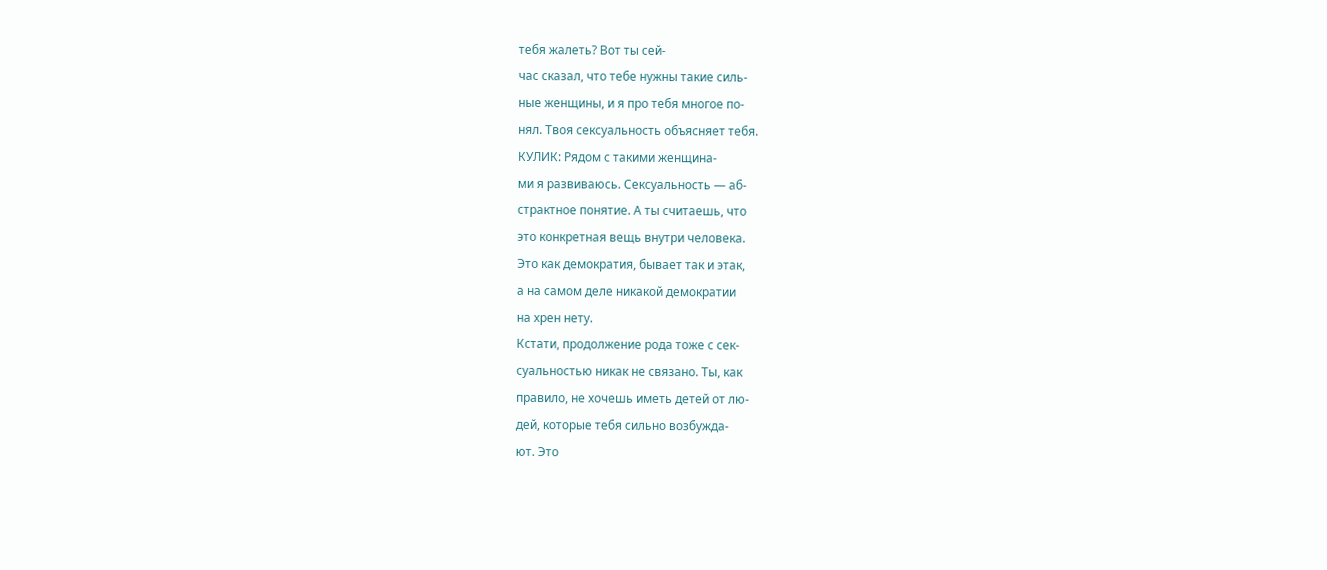тебя жалеть? Вот ты сей-
час сказал, что тебе нужны такие силь-
ные женщины, и я про тебя многое по-
нял. Твоя сексуальность объясняет тебя.
КУЛИК: Рядом с такими женщина-
ми я развиваюсь. Сексуальность — аб-
страктное понятие. А ты считаешь, что
это конкретная вещь внутри человека.
Это как демократия, бывает так и этак,
а на самом деле никакой демократии
на хрен нету.
Кстати, продолжение рода тоже с сек-
суальностью никак не связано. Ты, как
правило, не хочешь иметь детей от лю-
дей, которые тебя сильно возбужда-
ют. Это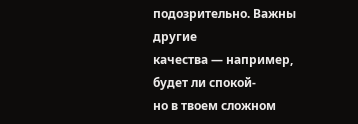подозрительно. Важны другие
качества — например, будет ли спокой-
но в твоем сложном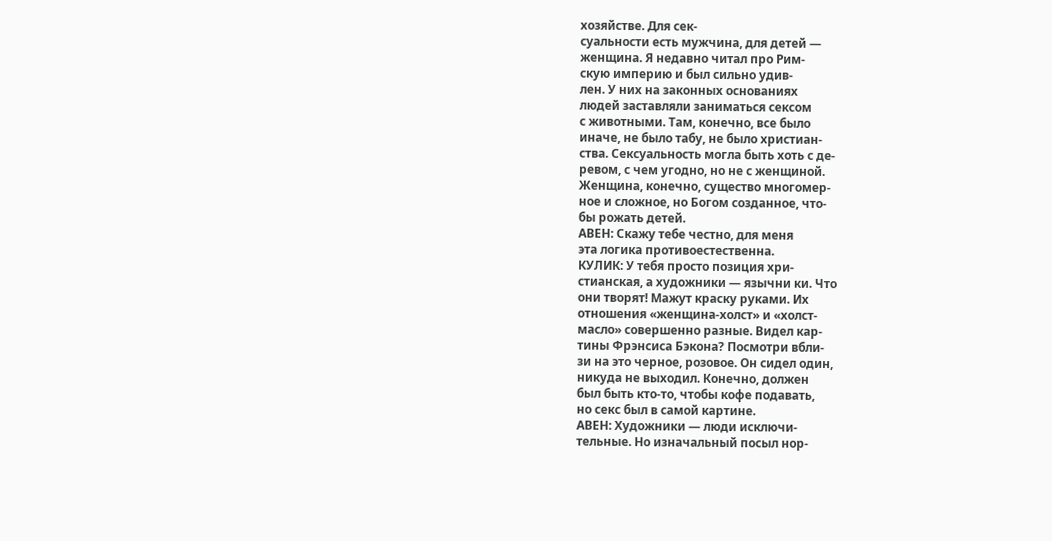хозяйстве. Для сек-
суальности есть мужчина, для детей —
женщина. Я недавно читал про Рим-
скую империю и был сильно удив-
лен. У них на законных основаниях
людей заставляли заниматься сексом
с животными. Там, конечно, все было
иначе, не было табу, не было христиан-
ства. Сексуальность могла быть хоть с де-
ревом, с чем угодно, но не с женщиной.
Женщина, конечно, существо многомер-
ное и сложное, но Богом созданное, что-
бы рожать детей.
АВЕН: Скажу тебе честно, для меня
эта логика противоестественна.
КУЛИК: У тебя просто позиция хри-
стианская, а художники — язычни ки. Что
они творят! Мажут краску руками. Их
отношения «женщина-холст» и «холст-
масло» совершенно разные. Видел кар-
тины Фрэнсиса Бэкона? Посмотри вбли-
зи на это черное, розовое. Он сидел один,
никуда не выходил. Конечно, должен
был быть кто-то, чтобы кофе подавать,
но секс был в самой картине.
АВЕН: Художники — люди исключи-
тельные. Но изначальный посыл нор-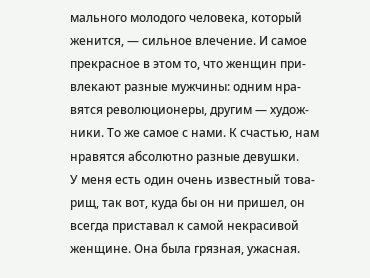мального молодого человека, который
женится, — сильное влечение. И самое
прекрасное в этом то, что женщин при-
влекают разные мужчины: одним нра-
вятся революционеры, другим — худож-
ники. То же самое с нами. К счастью, нам
нравятся абсолютно разные девушки.
У меня есть один очень известный това-
рищ, так вот, куда бы он ни пришел, он
всегда приставал к самой некрасивой
женщине. Она была грязная, ужасная.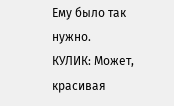Ему было так нужно.
КУЛИК: Может, красивая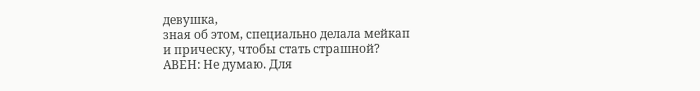девушка,
зная об этом, специально делала мейкап
и прическу, чтобы стать страшной?
АВЕН: Не думаю. Для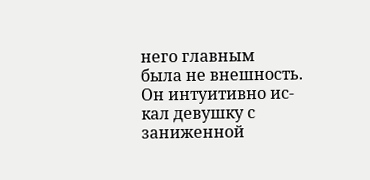него главным
была не внешность. Он интуитивно ис-
кал девушку с заниженной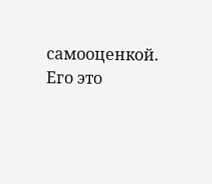самооценкой.
Его это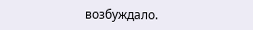возбуждало.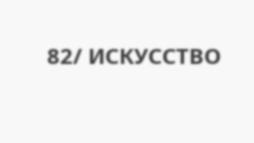82/ ИСКУССТВО